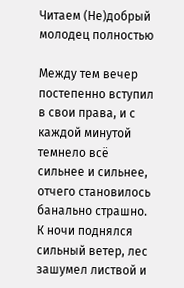Читаем (Не)добрый молодец полностью

Между тем вечер постепенно вступил в свои права, и с каждой минутой темнело всё сильнее и сильнее, отчего становилось банально страшно. К ночи поднялся сильный ветер, лес зашумел листвой и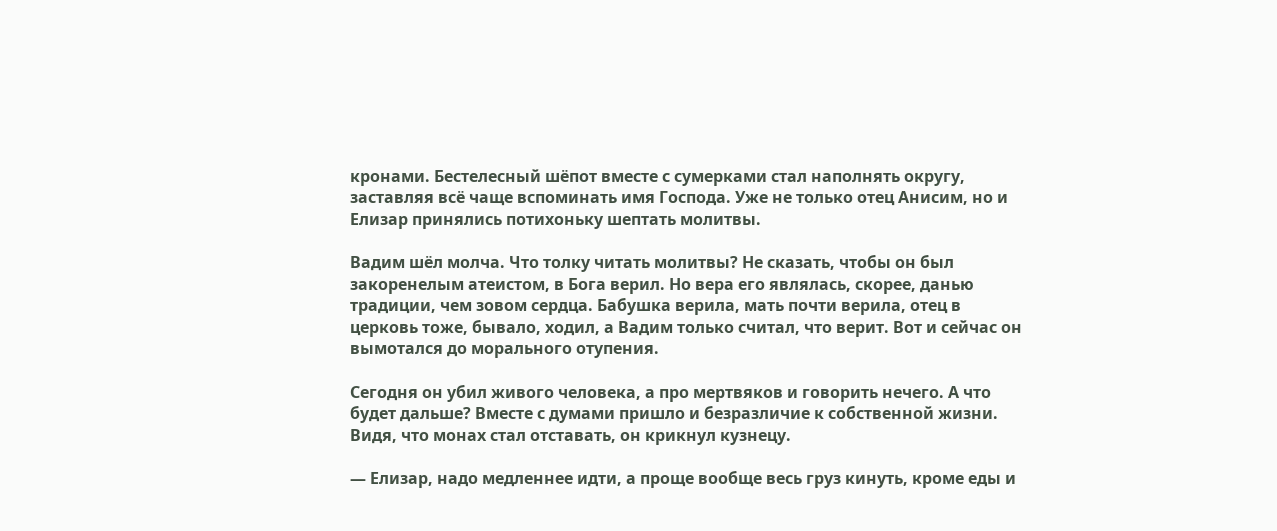кронами. Бестелесный шёпот вместе с сумерками стал наполнять округу, заставляя всё чаще вспоминать имя Господа. Уже не только отец Анисим, но и Елизар принялись потихоньку шептать молитвы.

Вадим шёл молча. Что толку читать молитвы? Не сказать, чтобы он был закоренелым атеистом, в Бога верил. Но вера его являлась, скорее, данью традиции, чем зовом сердца. Бабушка верила, мать почти верила, отец в церковь тоже, бывало, ходил, а Вадим только считал, что верит. Вот и сейчас он вымотался до морального отупения.

Сегодня он убил живого человека, а про мертвяков и говорить нечего. А что будет дальше? Вместе с думами пришло и безразличие к собственной жизни. Видя, что монах стал отставать, он крикнул кузнецу.

— Елизар, надо медленнее идти, а проще вообще весь груз кинуть, кроме еды и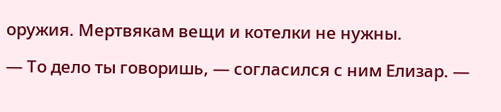оружия. Мертвякам вещи и котелки не нужны.

— То дело ты говоришь, — согласился с ним Елизар. —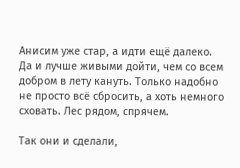Анисим уже стар, а идти ещё далеко. Да и лучше живыми дойти, чем со всем добром в лету кануть. Только надобно не просто всё сбросить, а хоть немного сховать. Лес рядом, спрячем.

Так они и сделали,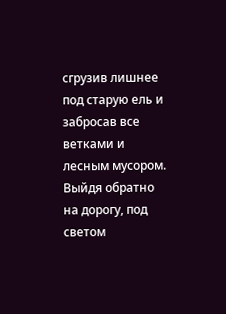сгрузив лишнее под старую ель и забросав все ветками и лесным мусором. Выйдя обратно на дорогу, под светом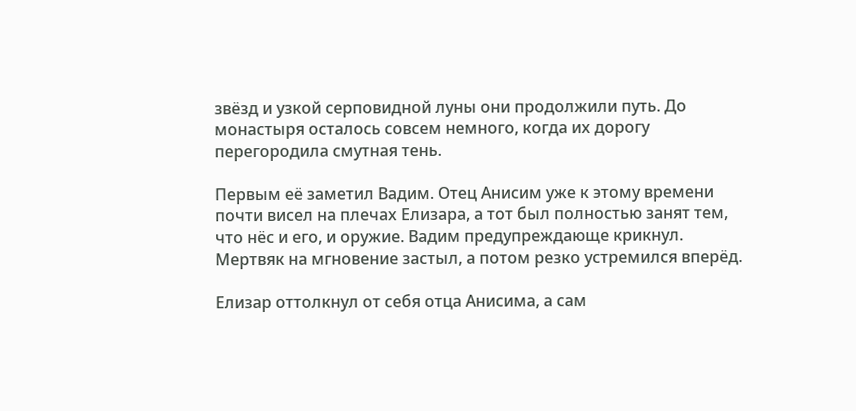звёзд и узкой серповидной луны они продолжили путь. До монастыря осталось совсем немного, когда их дорогу перегородила смутная тень.

Первым её заметил Вадим. Отец Анисим уже к этому времени почти висел на плечах Елизара, а тот был полностью занят тем, что нёс и его, и оружие. Вадим предупреждающе крикнул. Мертвяк на мгновение застыл, а потом резко устремился вперёд.

Елизар оттолкнул от себя отца Анисима, а сам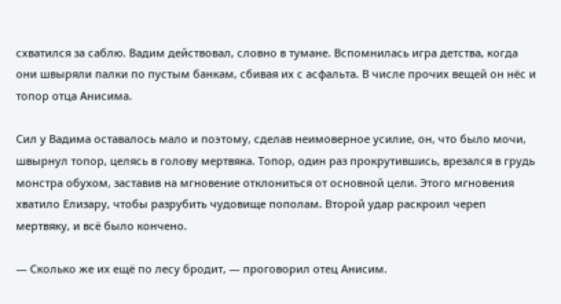схватился за саблю. Вадим действовал, словно в тумане. Вспомнилась игра детства, когда они швыряли палки по пустым банкам, сбивая их с асфальта. В числе прочих вещей он нёс и топор отца Анисима.

Сил у Вадима оставалось мало и поэтому, сделав неимоверное усилие, он, что было мочи, швырнул топор, целясь в голову мертвяка. Топор, один раз прокрутившись, врезался в грудь монстра обухом, заставив на мгновение отклониться от основной цели. Этого мгновения хватило Елизару, чтобы разрубить чудовище пополам. Второй удар раскроил череп мертвяку, и всё было кончено.

— Сколько же их ещё по лесу бродит, — проговорил отец Анисим.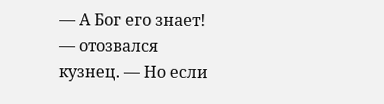— А Бог его знает! — отозвался кузнец. — Но если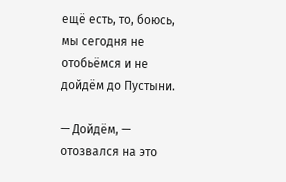ещё есть, то, боюсь, мы сегодня не отобьёмся и не дойдём до Пустыни.

— Дойдём, — отозвался на это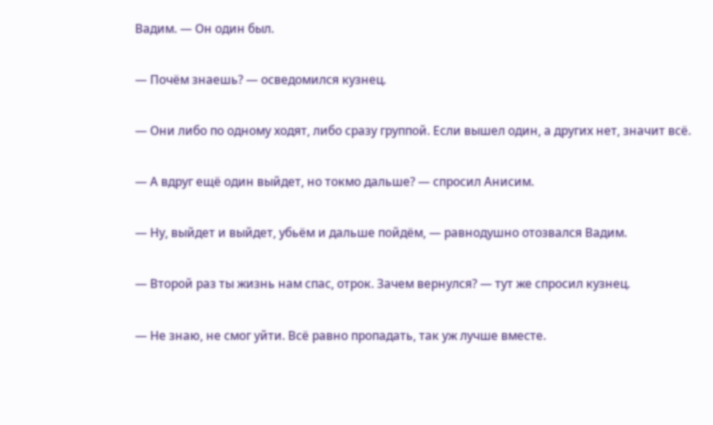Вадим. — Он один был.

— Почём знаешь? — осведомился кузнец.

— Они либо по одному ходят, либо сразу группой. Если вышел один, а других нет, значит всё.

— А вдруг ещё один выйдет, но токмо дальше? — спросил Анисим.

— Ну, выйдет и выйдет, убьём и дальше пойдём, — равнодушно отозвался Вадим.

— Второй раз ты жизнь нам спас, отрок. Зачем вернулся? — тут же спросил кузнец.

— Не знаю, не смог уйти. Всё равно пропадать, так уж лучше вместе.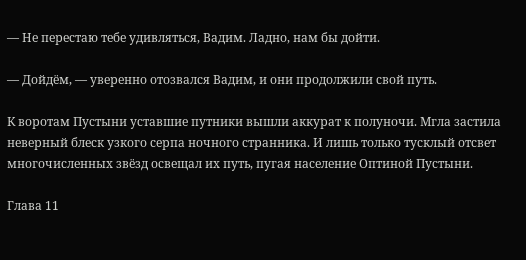— Не перестаю тебе удивляться, Вадим. Ладно, нам бы дойти.

— Дойдём, — уверенно отозвался Вадим, и они продолжили свой путь.

К воротам Пустыни уставшие путники вышли аккурат к полуночи. Мгла застила неверный блеск узкого серпа ночного странника. И лишь только тусклый отсвет многочисленных звёзд освещал их путь, пугая население Оптиной Пустыни.

Глава 11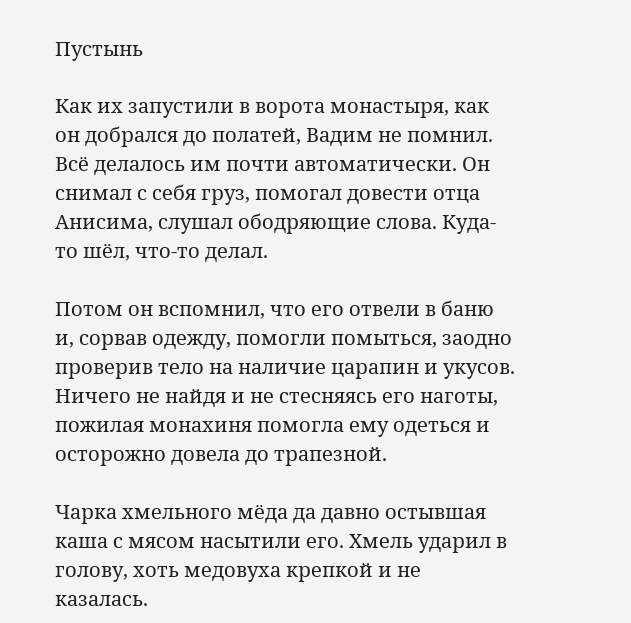Пустынь

Как их запустили в ворота монастыря, как он добрался до полатей, Вадим не помнил. Всё делалось им почти автоматически. Он снимал с себя груз, помогал довести отца Анисима, слушал ободряющие слова. Куда-то шёл, что-то делал.

Потом он вспомнил, что его отвели в баню и, сорвав одежду, помогли помыться, заодно проверив тело на наличие царапин и укусов. Ничего не найдя и не стесняясь его наготы, пожилая монахиня помогла ему одеться и осторожно довела до трапезной.

Чарка хмельного мёда да давно остывшая каша с мясом насытили его. Хмель ударил в голову, хоть медовуха крепкой и не казалась.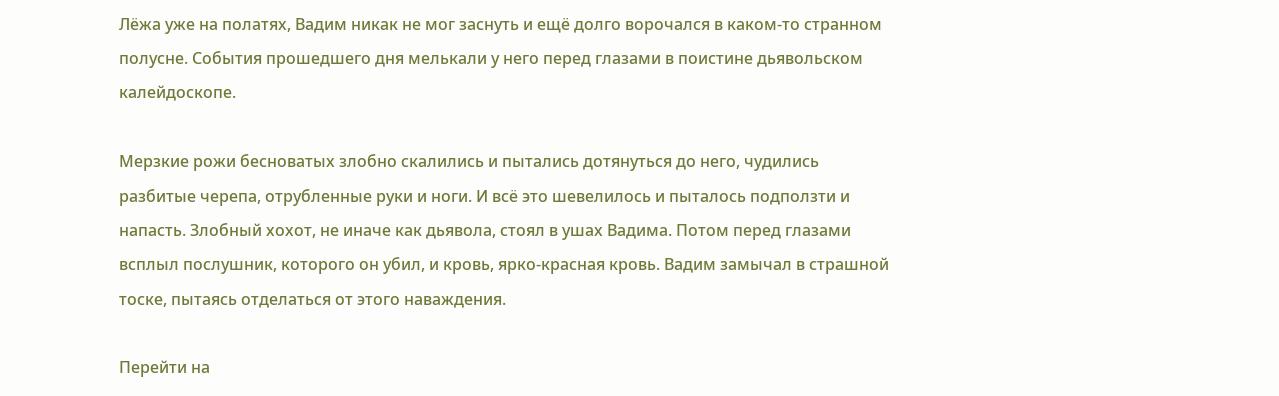Лёжа уже на полатях, Вадим никак не мог заснуть и ещё долго ворочался в каком-то странном полусне. События прошедшего дня мелькали у него перед глазами в поистине дьявольском калейдоскопе.

Мерзкие рожи бесноватых злобно скалились и пытались дотянуться до него, чудились разбитые черепа, отрубленные руки и ноги. И всё это шевелилось и пыталось подползти и напасть. Злобный хохот, не иначе как дьявола, стоял в ушах Вадима. Потом перед глазами всплыл послушник, которого он убил, и кровь, ярко-красная кровь. Вадим замычал в страшной тоске, пытаясь отделаться от этого наваждения.

Перейти на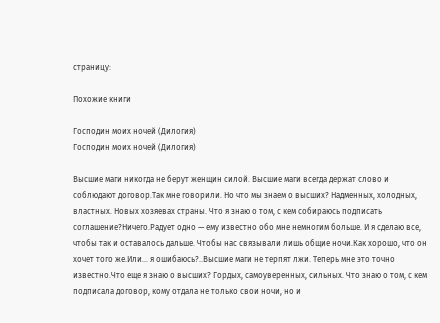страницу:

Похожие книги

Господин моих ночей (Дилогия)
Господин моих ночей (Дилогия)

Высшие маги никогда не берут женщин силой. Высшие маги всегда держат слово и соблюдают договор.Так мне говорили. Но что мы знаем о высших? Надменных, холодных, властных. Новых хозяевах страны. Что я знаю о том, с кем собираюсь подписать соглашение?Ничего.Радует одно — ему известно обо мне немногим больше. И я сделаю все, чтобы так и оставалось дальше. Чтобы нас связывали лишь общие ночи.Как хорошо, что он хочет того же.Или… я ошибаюсь?..Высшие маги не терпят лжи. Теперь мне это точно известно.Что еще я знаю о высших? Гордых, самоуверенных, сильных. Что знаю о том, с кем подписала договор, кому отдала не только свои ночи, но и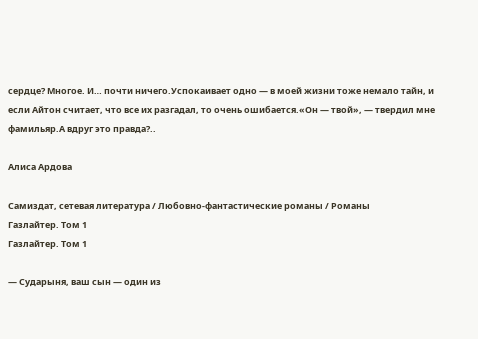сердце? Многое. И… почти ничего.Успокаивает одно — в моей жизни тоже немало тайн, и если Айтон считает, что все их разгадал, то очень ошибается.«Он — твой», — твердил мне фамильяр.А вдруг это правда?..

Алиса Ардова

Самиздат, сетевая литература / Любовно-фантастические романы / Романы
Газлайтер. Том 1
Газлайтер. Том 1

— Сударыня, ваш сын — один из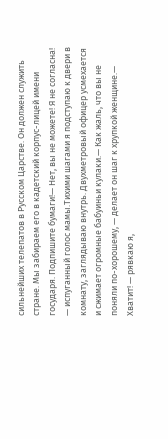сильнейших телепатов в Русском Царстве. Он должен служить стране. Мы забираем его в кадетский корпус-лицей имени государя. Подпишите бумаги!— Нет, вы не можете! Я не согласна! — испуганный голос мамы.Тихими шагами я подступаю к двери в комнату, заглядываю внутрь. Двухметровый офицер усмехается и сжимает огромные бабуиньи кулаки.— Как жаль, что вы не поняли по-хорошему, — делает он шаг к хрупкой женщине.— Хватит! — рявкаю я,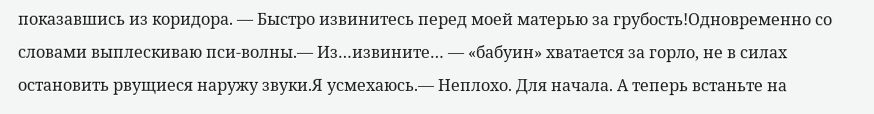показавшись из коридора. — Быстро извинитесь перед моей матерью за грубость!Одновременно со словами выплескиваю пси-волны.— Из…извините… — «бабуин» хватается за горло, не в силах остановить рвущиеся наружу звуки.Я усмехаюсь.— Неплохо. Для начала. А теперь встаньте на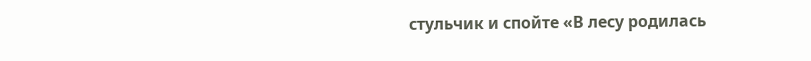стульчик и спойте «В лесу родилась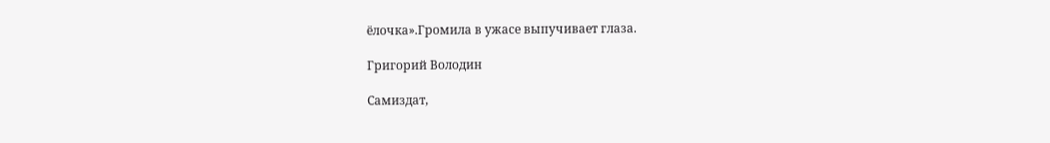ёлочка».Громила в ужасе выпучивает глаза.

Григорий Володин

Самиздат,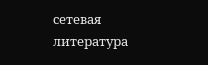сетевая литература